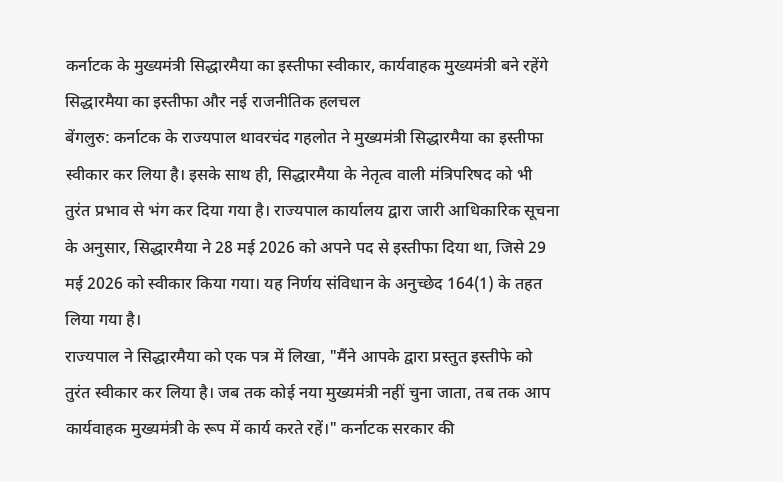कर्नाटक के मुख्यमंत्री सिद्धारमैया का इस्तीफा स्वीकार, कार्यवाहक मुख्यमंत्री बने रहेंगे
सिद्धारमैया का इस्तीफा और नई राजनीतिक हलचल
बेंगलुरु: कर्नाटक के राज्यपाल थावरचंद गहलोत ने मुख्यमंत्री सिद्धारमैया का इस्तीफा स्वीकार कर लिया है। इसके साथ ही, सिद्धारमैया के नेतृत्व वाली मंत्रिपरिषद को भी तुरंत प्रभाव से भंग कर दिया गया है। राज्यपाल कार्यालय द्वारा जारी आधिकारिक सूचना के अनुसार, सिद्धारमैया ने 28 मई 2026 को अपने पद से इस्तीफा दिया था, जिसे 29 मई 2026 को स्वीकार किया गया। यह निर्णय संविधान के अनुच्छेद 164(1) के तहत लिया गया है।
राज्यपाल ने सिद्धारमैया को एक पत्र में लिखा, "मैंने आपके द्वारा प्रस्तुत इस्तीफे को तुरंत स्वीकार कर लिया है। जब तक कोई नया मुख्यमंत्री नहीं चुना जाता, तब तक आप कार्यवाहक मुख्यमंत्री के रूप में कार्य करते रहें।" कर्नाटक सरकार की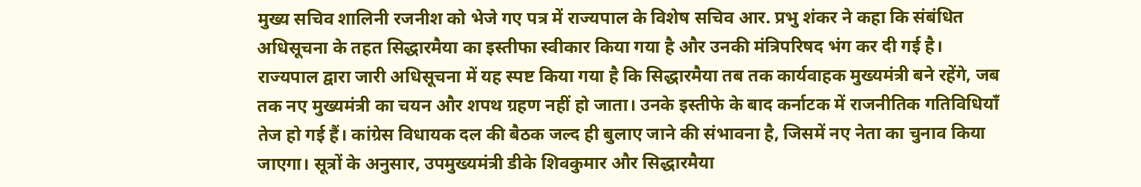मुख्य सचिव शालिनी रजनीश को भेजे गए पत्र में राज्यपाल के विशेष सचिव आर. प्रभु शंकर ने कहा कि संबंधित अधिसूचना के तहत सिद्धारमैया का इस्तीफा स्वीकार किया गया है और उनकी मंत्रिपरिषद भंग कर दी गई है।
राज्यपाल द्वारा जारी अधिसूचना में यह स्पष्ट किया गया है कि सिद्धारमैया तब तक कार्यवाहक मुख्यमंत्री बने रहेंगे, जब तक नए मुख्यमंत्री का चयन और शपथ ग्रहण नहीं हो जाता। उनके इस्तीफे के बाद कर्नाटक में राजनीतिक गतिविधियाँ तेज हो गई हैं। कांग्रेस विधायक दल की बैठक जल्द ही बुलाए जाने की संभावना है, जिसमें नए नेता का चुनाव किया जाएगा। सूत्रों के अनुसार, उपमुख्यमंत्री डीके शिवकुमार और सिद्धारमैया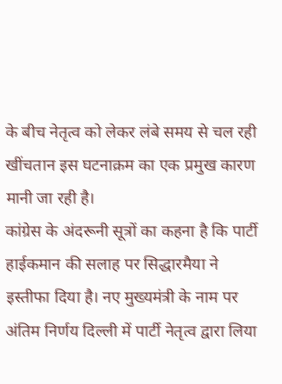के बीच नेतृत्व को लेकर लंबे समय से चल रही खींचतान इस घटनाक्रम का एक प्रमुख कारण मानी जा रही है।
कांग्रेस के अंदरूनी सूत्रों का कहना है कि पार्टी हाईकमान की सलाह पर सिद्धारमैया ने इस्तीफा दिया है। नए मुख्यमंत्री के नाम पर अंतिम निर्णय दिल्ली में पार्टी नेतृत्व द्वारा लिया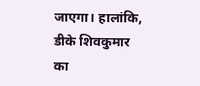जाएगा। हालांकि, डीके शिवकुमार का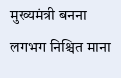मुख्यमंत्री बनना लगभग निश्चित माना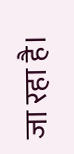जा रहा है।